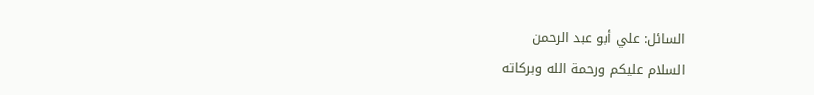السائل: علي أبو عبد الرحمن
السلام عليكم ورحمة الله وبركاته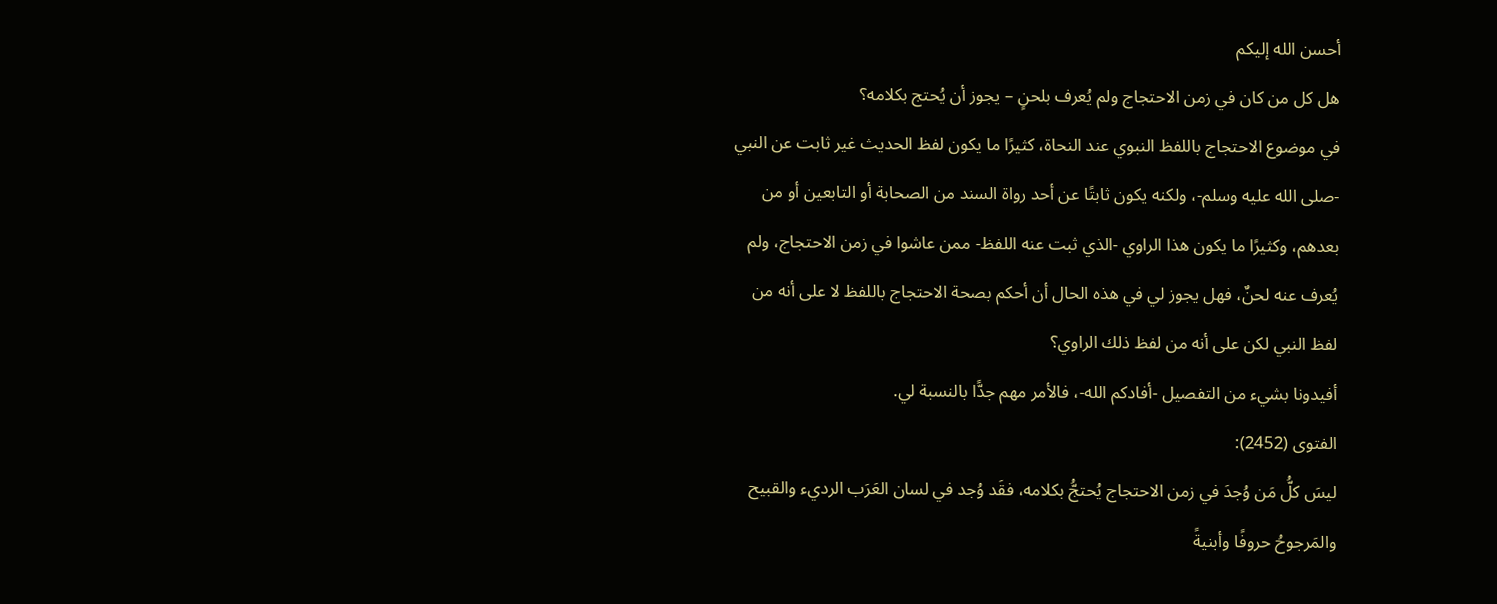أحسن الله إليكم
هل كل من كان في زمن الاحتجاج ولم يُعرف بلحنٍ – يجوز أن يُحتج بكلامه؟
في موضوع الاحتجاج باللفظ النبوي عند النحاة، كثيرًا ما يكون لفظ الحديث غير ثابت عن النبي -صلى الله عليه وسلم-، ولكنه يكون ثابتًا عن أحد رواة السند من الصحابة أو التابعين أو من بعدهم، وكثيرًا ما يكون هذا الراوي -الذي ثبت عنه اللفظ- ممن عاشوا في زمن الاحتجاج، ولم يُعرف عنه لحنٌ، فهل يجوز لي في هذه الحال أن أحكم بصحة الاحتجاج باللفظ لا على أنه من لفظ النبي لكن على أنه من لفظ ذلك الراوي؟
أفيدونا بشيء من التفصيل -أفادكم الله-، فالأمر مهم جدًّا بالنسبة لي.
الفتوى (2452):
ليسَ كلُّ مَن وُجدَ في زمن الاحتجاج يُحتجُّ بكلامه، فقَد وُجد في لسان العَرَب الرديء والقبيح والمَرجوحُ حروفًا وأبنيةً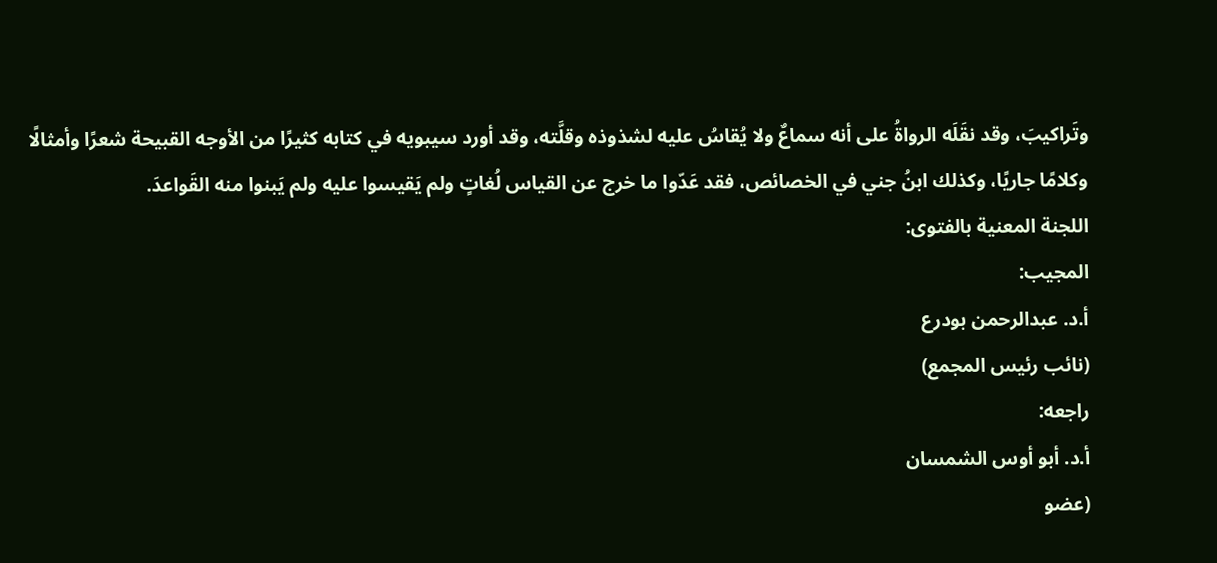وتَراكيبَ، وقد نقَلَه الرواةُ على أنه سماعٌ ولا يُقاسُ عليه لشذوذه وقلَّته، وقد أورد سيبويه في كتابه كثيرًا من الأوجه القبيحة شعرًا وأمثالًا وكلامًا جاريًا، وكذلك ابنُ جني في الخصائص، فقد عَدّوا ما خرج عن القياس لُغاتٍ ولم يَقيسوا عليه ولم يَبنوا منه القَواعدَ.
اللجنة المعنية بالفتوى:
المجيب:
أ.د. عبدالرحمن بودرع
(نائب رئيس المجمع)
راجعه:
أ.د. أبو أوس الشمسان
(عضو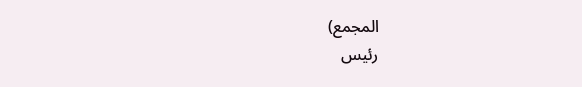المجمع)
رئيس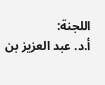اللجنة:
أ.د. عبد العزيز بن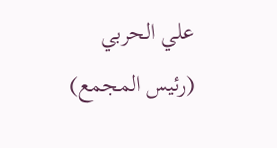علي الحربي
(رئيس المجمع)